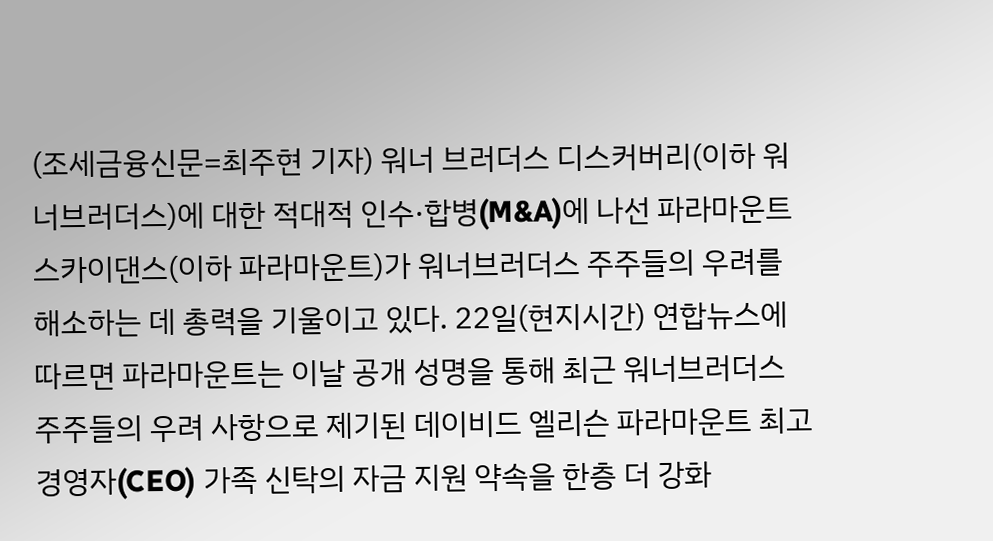(조세금융신문=최주현 기자) 워너 브러더스 디스커버리(이하 워너브러더스)에 대한 적대적 인수·합병(M&A)에 나선 파라마운트 스카이댄스(이하 파라마운트)가 워너브러더스 주주들의 우려를 해소하는 데 총력을 기울이고 있다. 22일(현지시간) 연합뉴스에 따르면 파라마운트는 이날 공개 성명을 통해 최근 워너브러더스 주주들의 우려 사항으로 제기된 데이비드 엘리슨 파라마운트 최고경영자(CEO) 가족 신탁의 자금 지원 약속을 한층 더 강화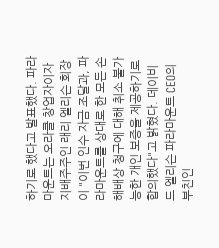하기로 했다고 발표했다. 파라마운트는 오라클 창업자이자 지배주주인 래리 엘리슨 회장이 "이번 인수 자금 조달과, 파라마운트를 상대로 한 모든 손해배상 청구에 대해 취소 불가능한 개인 보증을 제공하기로 합의했다"고 밝혔다. 데이비드 엘리슨 파라마운트 CEO의 부친인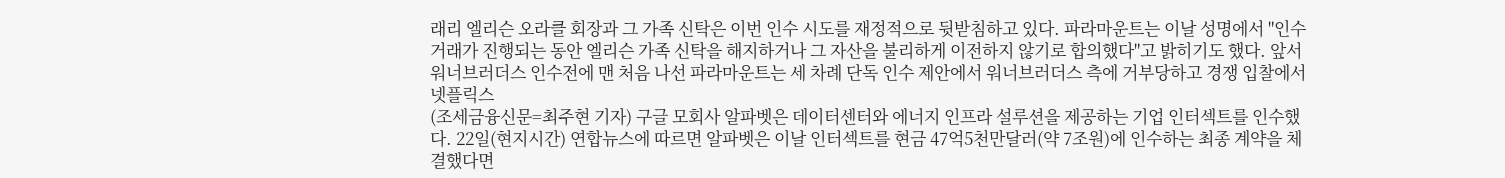래리 엘리슨 오라클 회장과 그 가족 신탁은 이번 인수 시도를 재정적으로 뒷받침하고 있다. 파라마운트는 이날 성명에서 "인수 거래가 진행되는 동안 엘리슨 가족 신탁을 해지하거나 그 자산을 불리하게 이전하지 않기로 합의했다"고 밝히기도 했다. 앞서 워너브러더스 인수전에 맨 처음 나선 파라마운트는 세 차례 단독 인수 제안에서 워너브러더스 측에 거부당하고 경쟁 입찰에서 넷플릭스
(조세금융신문=최주현 기자) 구글 모회사 알파벳은 데이터센터와 에너지 인프라 설루션을 제공하는 기업 인터섹트를 인수했다. 22일(현지시간) 연합뉴스에 따르면 알파벳은 이날 인터섹트를 현금 47억5천만달러(약 7조원)에 인수하는 최종 계약을 체결했다면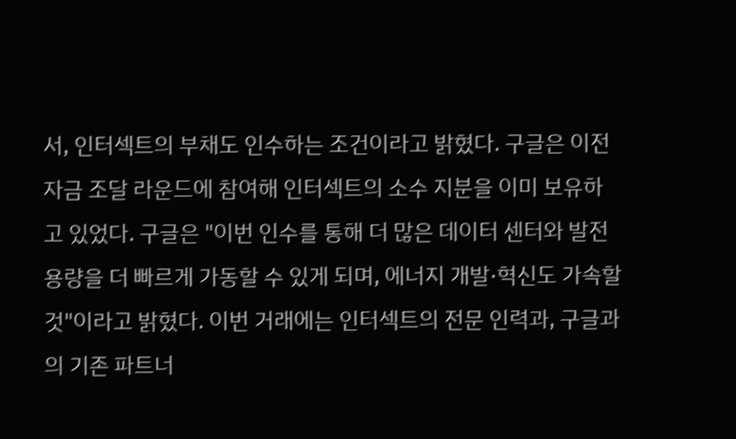서, 인터섹트의 부채도 인수하는 조건이라고 밝혔다. 구글은 이전 자금 조달 라운드에 참여해 인터섹트의 소수 지분을 이미 보유하고 있었다. 구글은 "이번 인수를 통해 더 많은 데이터 센터와 발전 용량을 더 빠르게 가동할 수 있게 되며, 에너지 개발·혁신도 가속할 것"이라고 밝혔다. 이번 거래에는 인터섹트의 전문 인력과, 구글과의 기존 파트너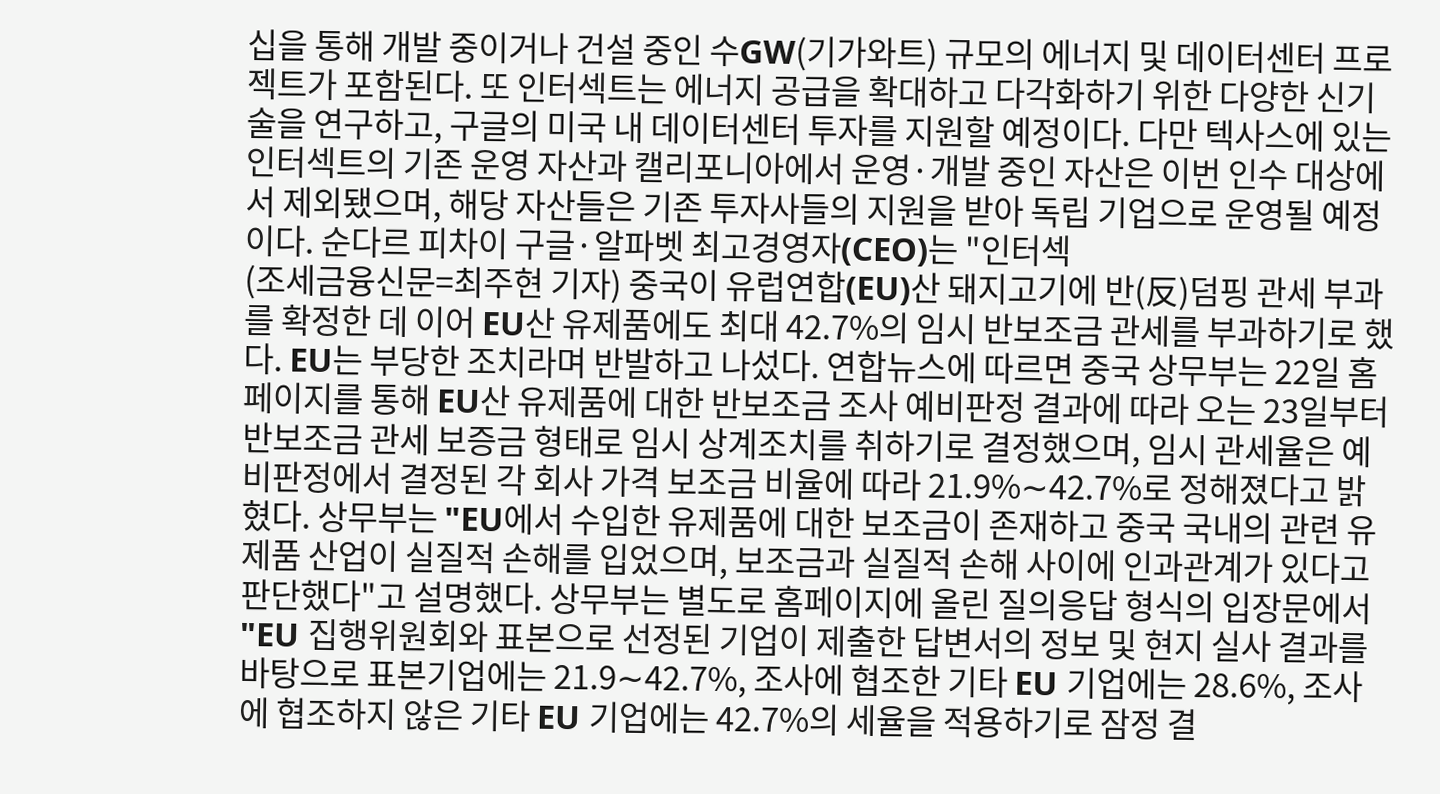십을 통해 개발 중이거나 건설 중인 수GW(기가와트) 규모의 에너지 및 데이터센터 프로젝트가 포함된다. 또 인터섹트는 에너지 공급을 확대하고 다각화하기 위한 다양한 신기술을 연구하고, 구글의 미국 내 데이터센터 투자를 지원할 예정이다. 다만 텍사스에 있는 인터섹트의 기존 운영 자산과 캘리포니아에서 운영·개발 중인 자산은 이번 인수 대상에서 제외됐으며, 해당 자산들은 기존 투자사들의 지원을 받아 독립 기업으로 운영될 예정이다. 순다르 피차이 구글·알파벳 최고경영자(CEO)는 "인터섹
(조세금융신문=최주현 기자) 중국이 유럽연합(EU)산 돼지고기에 반(反)덤핑 관세 부과를 확정한 데 이어 EU산 유제품에도 최대 42.7%의 임시 반보조금 관세를 부과하기로 했다. EU는 부당한 조치라며 반발하고 나섰다. 연합뉴스에 따르면 중국 상무부는 22일 홈페이지를 통해 EU산 유제품에 대한 반보조금 조사 예비판정 결과에 따라 오는 23일부터 반보조금 관세 보증금 형태로 임시 상계조치를 취하기로 결정했으며, 임시 관세율은 예비판정에서 결정된 각 회사 가격 보조금 비율에 따라 21.9%∼42.7%로 정해졌다고 밝혔다. 상무부는 "EU에서 수입한 유제품에 대한 보조금이 존재하고 중국 국내의 관련 유제품 산업이 실질적 손해를 입었으며, 보조금과 실질적 손해 사이에 인과관계가 있다고 판단했다"고 설명했다. 상무부는 별도로 홈페이지에 올린 질의응답 형식의 입장문에서 "EU 집행위원회와 표본으로 선정된 기업이 제출한 답변서의 정보 및 현지 실사 결과를 바탕으로 표본기업에는 21.9∼42.7%, 조사에 협조한 기타 EU 기업에는 28.6%, 조사에 협조하지 않은 기타 EU 기업에는 42.7%의 세율을 적용하기로 잠정 결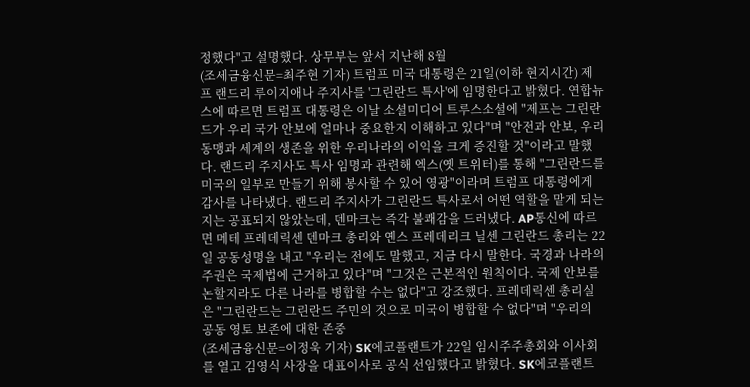정했다"고 설명했다. 상무부는 앞서 지난해 8월
(조세금융신문=최주현 기자) 트럼프 미국 대통령은 21일(이하 현지시간) 제프 랜드리 루이지애나 주지사를 '그린란드 특사'에 임명한다고 밝혔다. 연합뉴스에 따르면 트럼프 대통령은 이날 소셜미디어 트루스소셜에 "제프는 그린란드가 우리 국가 안보에 얼마나 중요한지 이해하고 있다"며 "안전과 안보, 우리 동맹과 세계의 생존을 위한 우리나라의 이익을 크게 증진할 것"이라고 말했다. 랜드리 주지사도 특사 임명과 관련해 엑스(옛 트위터)를 통해 "그린란드를 미국의 일부로 만들기 위해 봉사할 수 있어 영광"이라며 트럼프 대통령에게 감사를 나타냈다. 랜드리 주지사가 그린란드 특사로서 어떤 역할을 맡게 되는지는 공표되지 않았는데, 덴마크는 즉각 불쾌감을 드러냈다. AP통신에 따르면 메테 프레데릭센 덴마크 총리와 옌스 프레데리크 닐센 그린란드 총리는 22일 공동성명을 내고 "우리는 전에도 말했고, 지금 다시 말한다. 국경과 나라의 주권은 국제법에 근거하고 있다"며 "그것은 근본적인 원칙이다. 국제 안보를 논할지라도 다른 나라를 병합할 수는 없다"고 강조했다. 프레데릭센 총리실은 "그린란드는 그린란드 주민의 것으로 미국이 병합할 수 없다"며 "우리의 공동 영토 보존에 대한 존중
(조세금융신문=이정욱 기자) SK에코플랜트가 22일 임시주주총회와 이사회를 열고 김영식 사장을 대표이사로 공식 선임했다고 밝혔다. SK에코플랜트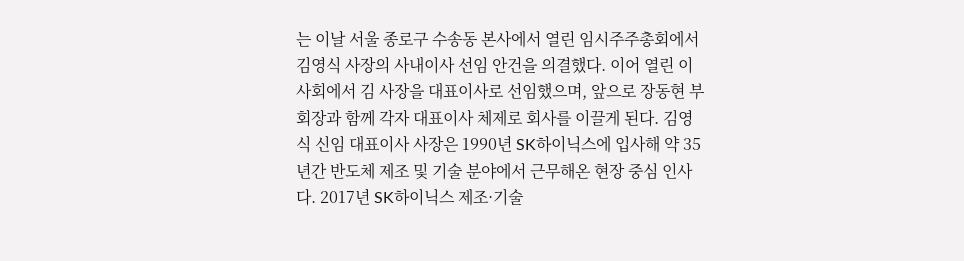는 이날 서울 종로구 수송동 본사에서 열린 임시주주총회에서 김영식 사장의 사내이사 선임 안건을 의결했다. 이어 열린 이사회에서 김 사장을 대표이사로 선임했으며, 앞으로 장동현 부회장과 함께 각자 대표이사 체제로 회사를 이끌게 된다. 김영식 신임 대표이사 사장은 1990년 SK하이닉스에 입사해 약 35년간 반도체 제조 및 기술 분야에서 근무해온 현장 중심 인사다. 2017년 SK하이닉스 제조·기술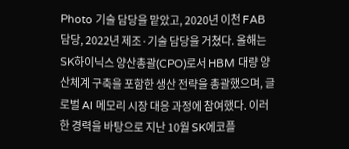Photo 기술 담당을 맡았고, 2020년 이천 FAB 담당, 2022년 제조·기술 담당을 거쳤다. 올해는 SK하이닉스 양산총괄(CPO)로서 HBM 대량 양산체계 구축을 포함한 생산 전략을 총괄했으며, 글로벌 AI 메모리 시장 대응 과정에 참여했다. 이러한 경력을 바탕으로 지난 10월 SK에코플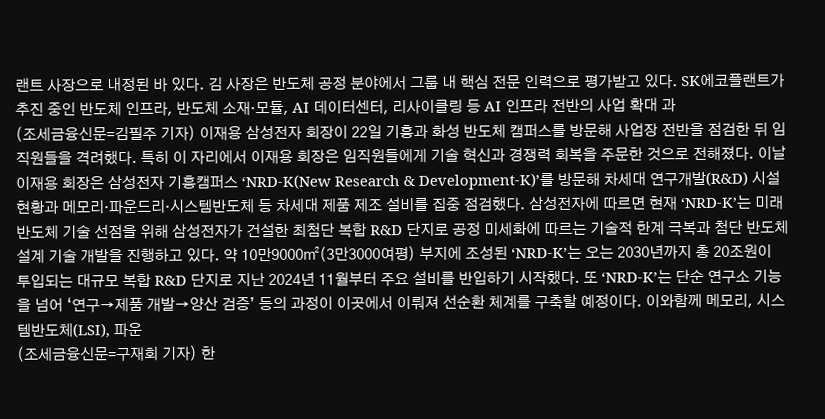랜트 사장으로 내정된 바 있다. 김 사장은 반도체 공정 분야에서 그룹 내 핵심 전문 인력으로 평가받고 있다. SK에코플랜트가 추진 중인 반도체 인프라, 반도체 소재·모듈, AI 데이터센터, 리사이클링 등 AI 인프라 전반의 사업 확대 과
(조세금융신문=김필주 기자) 이재용 삼성전자 회장이 22일 기흥과 화성 반도체 캠퍼스를 방문해 사업장 전반을 점검한 뒤 임직원들을 격려했다. 특히 이 자리에서 이재용 회장은 임직원들에게 기술 혁신과 경쟁력 회복을 주문한 것으로 전해졌다. 이날 이재용 회장은 삼성전자 기흥캠퍼스 ‘NRD-K(New Research & Development-K)’를 방문해 차세대 연구개발(R&D) 시설 현황과 메모리·파운드리·시스템반도체 등 차세대 제품 제조 설비를 집중 점검했다. 삼성전자에 따르면 현재 ‘NRD-K’는 미래 반도체 기술 선점을 위해 삼성전자가 건설한 최첨단 복합 R&D 단지로 공정 미세화에 따르는 기술적 한계 극복과 첨단 반도체 설계 기술 개발을 진행하고 있다. 약 10만9000㎡(3만3000여평) 부지에 조성된 ‘NRD-K’는 오는 2030년까지 총 20조원이 투입되는 대규모 복합 R&D 단지로 지난 2024년 11월부터 주요 설비를 반입하기 시작했다. 또 ‘NRD-K’는 단순 연구소 기능을 넘어 ‘연구→제품 개발→양산 검증’ 등의 과정이 이곳에서 이뤄져 선순환 체계를 구축할 예정이다. 이와함께 메모리, 시스템반도체(LSI), 파운
(조세금융신문=구재회 기자) 한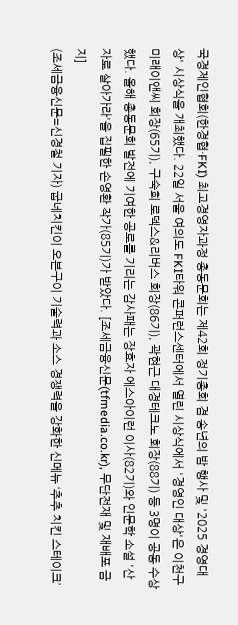국경제인협회(한경협·FKI) 최고경영자과정 총동문회는 제42회 정기총회 겸 송년의 밤 행사 및 '2025 경영대상' 시상식을 개최했다. 22일 서울 여의도 FKI타워 콘퍼런스센터에서 열린 시상식에서 '경영인 대상'은 이천구 미래이앤씨 회장(65기), 구숙희 로덱스&리버스 회장(86기), 곽현근 대경테크노 회장(88기) 등 3명이 공동 수상했다. 올해 총동문회 발전에 기여한 공로를 기리는 감사패는 장효자 에스아이런 이사(82기)와 인문학 소설 '산자로 살아가라'을 집필한 손영환 작가(85기)가 받았다. [조세금융신문(tfmedia.co.kr), 무단전재 및 재배포 금지]
(조세금융신문=신경철 기자) 굽네치킨이 오븐구이 기술력과 소스 경쟁력을 강화한 신메뉴 ‘추추 치킨 스테이크’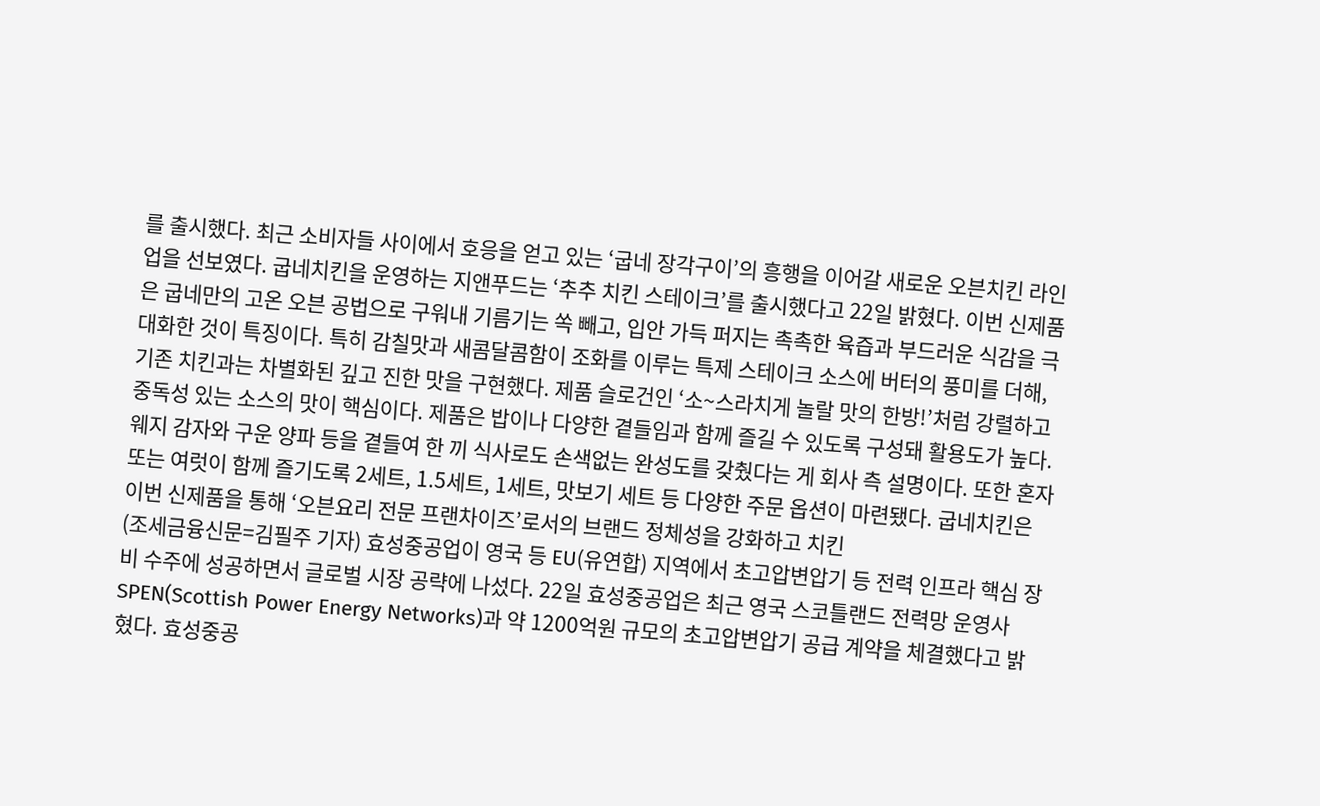를 출시했다. 최근 소비자들 사이에서 호응을 얻고 있는 ‘굽네 장각구이’의 흥행을 이어갈 새로운 오븐치킨 라인업을 선보였다. 굽네치킨을 운영하는 지앤푸드는 ‘추추 치킨 스테이크’를 출시했다고 22일 밝혔다. 이번 신제품은 굽네만의 고온 오븐 공법으로 구워내 기름기는 쏙 빼고, 입안 가득 퍼지는 촉촉한 육즙과 부드러운 식감을 극대화한 것이 특징이다. 특히 감칠맛과 새콤달콤함이 조화를 이루는 특제 스테이크 소스에 버터의 풍미를 더해, 기존 치킨과는 차별화된 깊고 진한 맛을 구현했다. 제품 슬로건인 ‘소~스라치게 놀랄 맛의 한방!’처럼 강렬하고 중독성 있는 소스의 맛이 핵심이다. 제품은 밥이나 다양한 곁들임과 함께 즐길 수 있도록 구성돼 활용도가 높다. 웨지 감자와 구운 양파 등을 곁들여 한 끼 식사로도 손색없는 완성도를 갖췄다는 게 회사 측 설명이다. 또한 혼자 또는 여럿이 함께 즐기도록 2세트, 1.5세트, 1세트, 맛보기 세트 등 다양한 주문 옵션이 마련됐다. 굽네치킨은 이번 신제품을 통해 ‘오븐요리 전문 프랜차이즈’로서의 브랜드 정체성을 강화하고 치킨
(조세금융신문=김필주 기자) 효성중공업이 영국 등 EU(유연합) 지역에서 초고압변압기 등 전력 인프라 핵심 장비 수주에 성공하면서 글로벌 시장 공략에 나섰다. 22일 효성중공업은 최근 영국 스코틀랜드 전력망 운영사 SPEN(Scottish Power Energy Networks)과 약 1200억원 규모의 초고압변압기 공급 계약을 체결했다고 밝혔다. 효성중공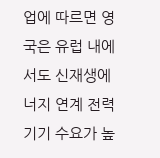업에 따르면 영국은 유럽 내에서도 신재생에너지 연계 전력기기 수요가 높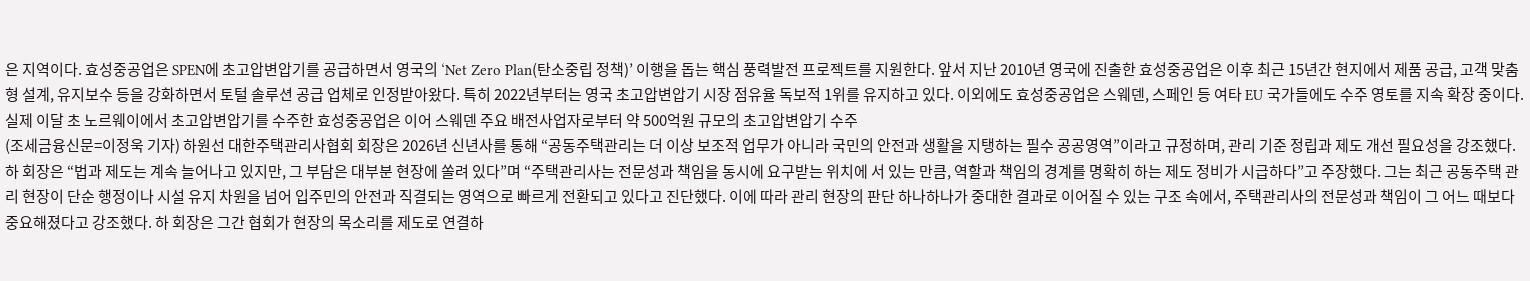은 지역이다. 효성중공업은 SPEN에 초고압변압기를 공급하면서 영국의 ‘Net Zero Plan(탄소중립 정책)’ 이행을 돕는 핵심 풍력발전 프로젝트를 지원한다. 앞서 지난 2010년 영국에 진출한 효성중공업은 이후 최근 15년간 현지에서 제품 공급, 고객 맞춤형 설계, 유지보수 등을 강화하면서 토털 솔루션 공급 업체로 인정받아왔다. 특히 2022년부터는 영국 초고압변압기 시장 점유율 독보적 1위를 유지하고 있다. 이외에도 효성중공업은 스웨덴, 스페인 등 여타 EU 국가들에도 수주 영토를 지속 확장 중이다. 실제 이달 초 노르웨이에서 초고압변압기를 수주한 효성중공업은 이어 스웨덴 주요 배전사업자로부터 약 500억원 규모의 초고압변압기 수주
(조세금융신문=이정욱 기자) 하원선 대한주택관리사협회 회장은 2026년 신년사를 통해 “공동주택관리는 더 이상 보조적 업무가 아니라 국민의 안전과 생활을 지탱하는 필수 공공영역”이라고 규정하며, 관리 기준 정립과 제도 개선 필요성을 강조했다. 하 회장은 “법과 제도는 계속 늘어나고 있지만, 그 부담은 대부분 현장에 쏠려 있다”며 “주택관리사는 전문성과 책임을 동시에 요구받는 위치에 서 있는 만큼, 역할과 책임의 경계를 명확히 하는 제도 정비가 시급하다”고 주장했다. 그는 최근 공동주택 관리 현장이 단순 행정이나 시설 유지 차원을 넘어 입주민의 안전과 직결되는 영역으로 빠르게 전환되고 있다고 진단했다. 이에 따라 관리 현장의 판단 하나하나가 중대한 결과로 이어질 수 있는 구조 속에서, 주택관리사의 전문성과 책임이 그 어느 때보다 중요해졌다고 강조했다. 하 회장은 그간 협회가 현장의 목소리를 제도로 연결하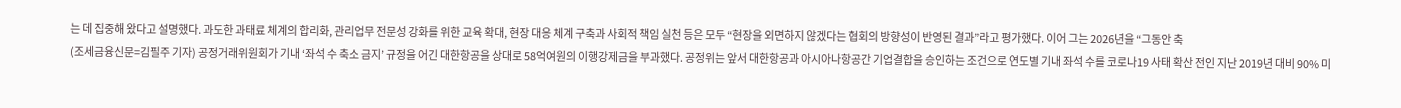는 데 집중해 왔다고 설명했다. 과도한 과태료 체계의 합리화, 관리업무 전문성 강화를 위한 교육 확대, 현장 대응 체계 구축과 사회적 책임 실천 등은 모두 “현장을 외면하지 않겠다는 협회의 방향성이 반영된 결과”라고 평가했다. 이어 그는 2026년을 “그동안 축
(조세금융신문=김필주 기자) 공정거래위원회가 기내 ‘좌석 수 축소 금지’ 규정을 어긴 대한항공을 상대로 58억여원의 이행강제금을 부과했다. 공정위는 앞서 대한항공과 아시아나항공간 기업결합을 승인하는 조건으로 연도별 기내 좌석 수를 코로나19 사태 확산 전인 지난 2019년 대비 90% 미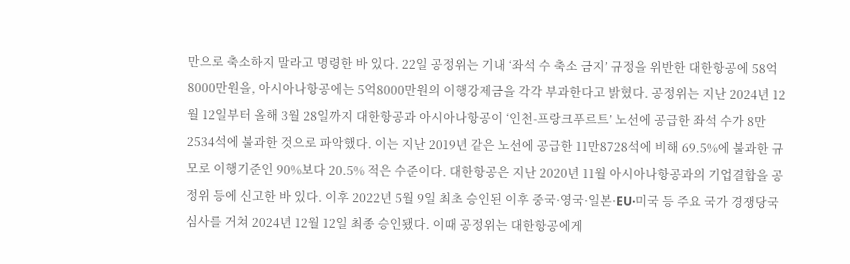만으로 축소하지 말라고 명령한 바 있다. 22일 공정위는 기내 ‘좌석 수 축소 금지’ 규정을 위반한 대한항공에 58억8000만원을, 아시아나항공에는 5억8000만원의 이행강제금을 각각 부과한다고 밝혔다. 공정위는 지난 2024년 12월 12일부터 올해 3월 28일까지 대한항공과 아시아나항공이 ‘인천-프랑크푸르트’ 노선에 공급한 좌석 수가 8만2534석에 불과한 것으로 파악했다. 이는 지난 2019년 같은 노선에 공급한 11만8728석에 비해 69.5%에 불과한 규모로 이행기준인 90%보다 20.5% 적은 수준이다. 대한항공은 지난 2020년 11월 아시아나항공과의 기업결합을 공정위 등에 신고한 바 있다. 이후 2022년 5월 9일 최초 승인된 이후 중국·영국·일본·EU·미국 등 주요 국가 경쟁당국 심사를 거쳐 2024년 12월 12일 최종 승인됐다. 이때 공정위는 대한항공에게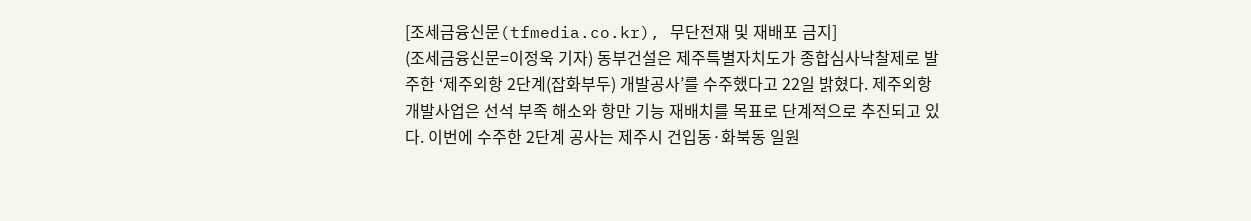[조세금융신문(tfmedia.co.kr), 무단전재 및 재배포 금지]
(조세금융신문=이정욱 기자) 동부건설은 제주특별자치도가 종합심사낙찰제로 발주한 ‘제주외항 2단계(잡화부두) 개발공사’를 수주했다고 22일 밝혔다. 제주외항 개발사업은 선석 부족 해소와 항만 기능 재배치를 목표로 단계적으로 추진되고 있다. 이번에 수주한 2단계 공사는 제주시 건입동·화북동 일원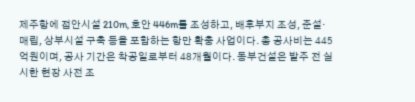제주항에 접안시설 210m, 호안 446m를 조성하고, 배후부지 조성, 준설·매립, 상부시설 구축 등을 포함하는 항만 확충 사업이다. 총 공사비는 445억원이며, 공사 기간은 착공일로부터 48개월이다. 동부건설은 발주 전 실시한 현장 사전 조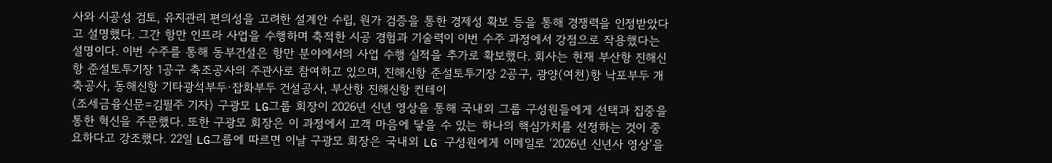사와 시공성 검토, 유지관리 편의성을 고려한 설계안 수립, 원가 검증을 통한 경제성 확보 등을 통해 경쟁력을 인정받았다고 설명했다. 그간 항만 인프라 사업을 수행하며 축적한 시공 경험과 기술력이 이번 수주 과정에서 강점으로 작용했다는 설명이다. 이번 수주를 통해 동부건설은 항만 분야에서의 사업 수행 실적을 추가로 확보했다. 회사는 현재 부산항 진해신항 준설토투기장 1공구 축조공사의 주관사로 참여하고 있으며, 진해신항 준설토투기장 2공구, 광양(여천)항 낙포부두 개축공사, 동해신항 기타광석부두·잡화부두 건설공사, 부산항 진해신항 컨테이
(조세금융신문=김필주 기자) 구광모 LG그룹 회장이 2026년 신년 영상을 통해 국내외 그룹 구성원들에게 선택과 집중을 통한 혁신을 주문했다. 또한 구광모 회장은 이 과정에서 고객 마음에 닿을 수 있는 하나의 핵심가치를 선정하는 것이 중요하다고 강조했다. 22일 LG그룹에 따르면 이날 구광모 회장은 국내외 LG 구성원에게 이메일로 ‘2026년 신년사 영상’을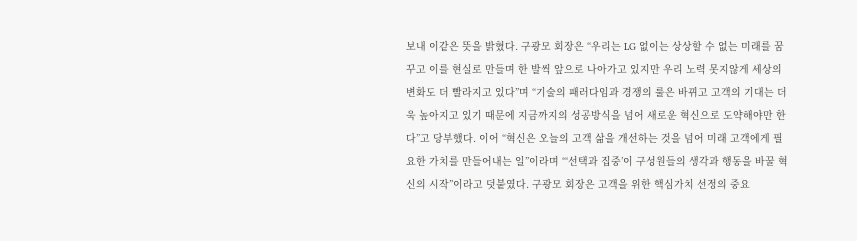보내 이같은 뜻을 밝혔다. 구광모 회장은 “우리는 LG 없이는 상상할 수 없는 미래를 꿈꾸고 이를 현실로 만들며 한 발씩 앞으로 나아가고 있지만 우리 노력 못지않게 세상의 변화도 더 빨라지고 있다”며 “기술의 패러다임과 경쟁의 룰은 바뀌고 고객의 기대는 더욱 높아지고 있기 때문에 지금까지의 성공방식을 넘어 새로운 혁신으로 도약해야만 한다”고 당부했다. 이어 “혁신은 오늘의 고객 삶을 개선하는 것을 넘어 미래 고객에게 필요한 가치를 만들어내는 일”이라며 “‘선택과 집중’이 구성원들의 생각과 행동을 바꿀 혁신의 시작”이라고 덧붙였다. 구광모 회장은 고객을 위한 핵심가치 선정의 중요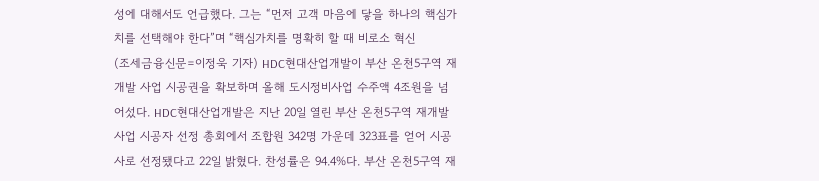성에 대해서도 언급했다. 그는 “먼저 고객 마음에 닿을 하나의 핵심가치를 선택해야 한다”며 “핵심가치를 명확히 할 때 비로소 혁신
(조세금융신문=이정욱 기자) HDC현대산업개발이 부산 온천5구역 재개발 사업 시공권을 확보하며 올해 도시정비사업 수주액 4조원을 넘어섰다. HDC현대산업개발은 지난 20일 열린 부산 온천5구역 재개발 사업 시공자 선정 총회에서 조합원 342명 가운데 323표를 얻어 시공사로 선정됐다고 22일 밝혔다. 찬성률은 94.4%다. 부산 온천5구역 재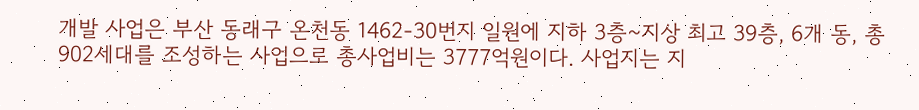개발 사업은 부산 동래구 온천동 1462-30번지 일원에 지하 3층~지상 최고 39층, 6개 동, 총 902세대를 조성하는 사업으로 총사업비는 3777억원이다. 사업지는 지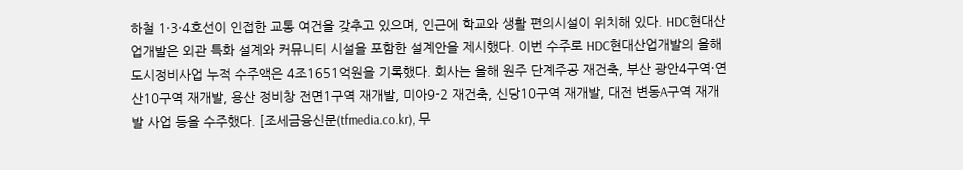하철 1·3·4호선이 인접한 교통 여건을 갖추고 있으며, 인근에 학교와 생활 편의시설이 위치해 있다. HDC현대산업개발은 외관 특화 설계와 커뮤니티 시설을 포함한 설계안을 제시했다. 이번 수주로 HDC현대산업개발의 올해 도시정비사업 누적 수주액은 4조1651억원을 기록했다. 회사는 올해 원주 단계주공 재건축, 부산 광안4구역·연산10구역 재개발, 용산 정비창 전면1구역 재개발, 미아9-2 재건축, 신당10구역 재개발, 대전 변동A구역 재개발 사업 등을 수주했다. [조세금융신문(tfmedia.co.kr), 무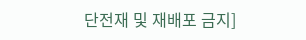단전재 및 재배포 금지]